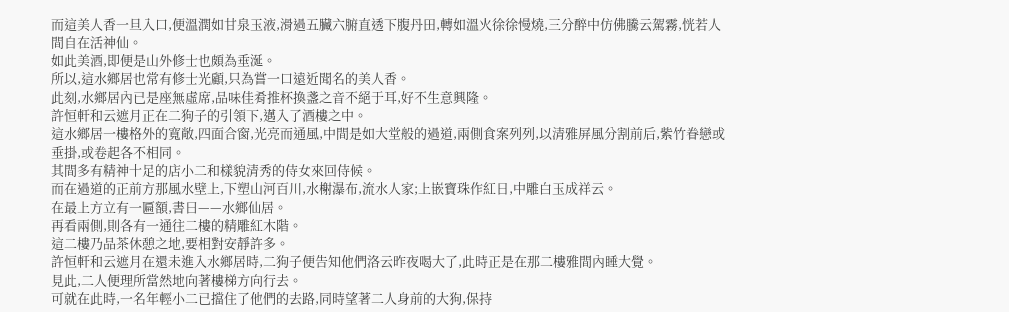而這美人香一旦入口,便溫潤如甘泉玉液,滑過五臟六腑直透下腹丹田,轉如溫火徐徐慢燒,三分醉中仿佛騰云駕霧,恍若人間自在活神仙。
如此美酒,即便是山外修士也頗為垂涎。
所以,這水鄉居也常有修士光顧,只為嘗一口遠近聞名的美人香。
此刻,水鄉居內已是座無虛席,品味佳肴推杯換盞之音不絕于耳,好不生意興隆。
許恒軒和云遮月正在二狗子的引領下,邁入了酒樓之中。
這水鄉居一樓格外的寬敞,四面合窗,光亮而通風,中間是如大堂般的過道,兩側食案列列,以清雅屏風分割前后,紫竹眷戀或垂掛,或卷起各不相同。
其間多有精神十足的店小二和樣貌清秀的侍女來回侍候。
而在過道的正前方那風水壁上,下塑山河百川,水榭瀑布,流水人家;上嵌寶珠作紅日,中雕白玉成祥云。
在最上方立有一匾額,書曰——水鄉仙居。
再看兩側,則各有一通往二樓的精雕紅木階。
這二樓乃品茶休憩之地,要相對安靜許多。
許恒軒和云遮月在還未進入水鄉居時,二狗子便告知他們洛云昨夜喝大了,此時正是在那二樓雅間內睡大覺。
見此,二人便理所當然地向著樓梯方向行去。
可就在此時,一名年輕小二已擋住了他們的去路,同時望著二人身前的大狗,保持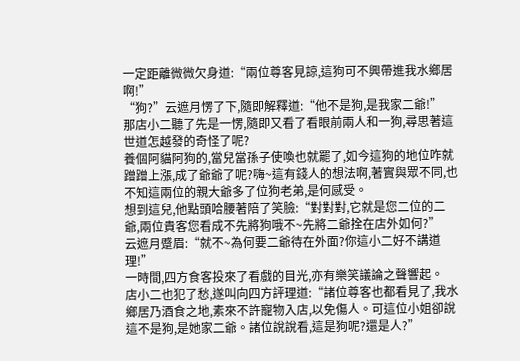一定距離微微欠身道:“兩位尊客見諒,這狗可不興帶進我水鄉居啊!”
“狗?”云遮月愣了下,隨即解釋道:“他不是狗,是我家二爺!”
那店小二聽了先是一愣,隨即又看了看眼前兩人和一狗,尋思著這世道怎越發的奇怪了呢?
養個阿貓阿狗的,當兒當孫子使喚也就罷了,如今這狗的地位咋就蹭蹭上漲,成了爺爺了呢?嗨~這有錢人的想法啊,著實與眾不同,也不知這兩位的親大爺多了位狗老弟,是何感受。
想到這兒,他點頭哈腰著陪了笑臉:“對對對,它就是您二位的二爺,兩位貴客您看成不先將狗哦不~先將二爺拴在店外如何?”
云遮月蹙眉:“就不~為何要二爺待在外面?你這小二好不講道理!”
一時間,四方食客投來了看戲的目光,亦有樂笑議論之聲響起。
店小二也犯了愁,遂叫向四方評理道:“諸位尊客也都看見了,我水鄉居乃酒食之地,素來不許寵物入店,以免傷人。可這位小姐卻說這不是狗,是她家二爺。諸位說說看,這是狗呢?還是人?”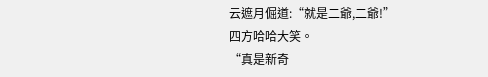云遮月倔道:“就是二爺,二爺!”
四方哈哈大笑。
“真是新奇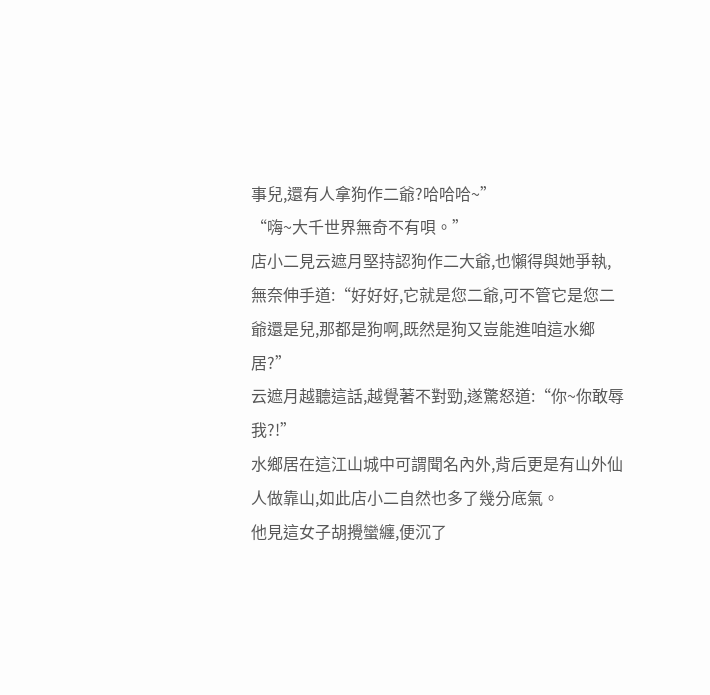事兒,還有人拿狗作二爺?哈哈哈~”
“嗨~大千世界無奇不有唄。”
店小二見云遮月堅持認狗作二大爺,也懶得與她爭執,無奈伸手道:“好好好,它就是您二爺,可不管它是您二爺還是兒,那都是狗啊,既然是狗又豈能進咱這水鄉居?”
云遮月越聽這話,越覺著不對勁,遂驚怒道:“你~你敢辱我?!”
水鄉居在這江山城中可謂聞名內外,背后更是有山外仙人做靠山,如此店小二自然也多了幾分底氣。
他見這女子胡攪蠻纏,便沉了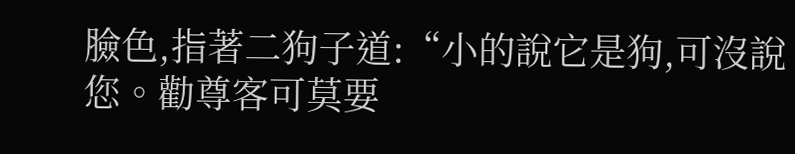臉色,指著二狗子道:“小的說它是狗,可沒說您。勸尊客可莫要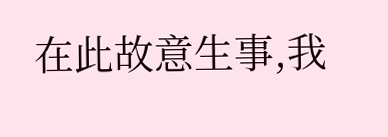在此故意生事,我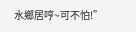水鄉居哼~可不怕!”